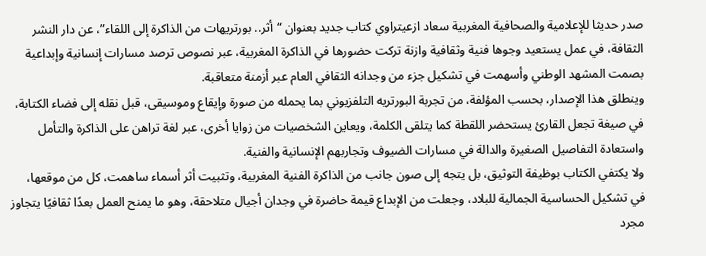صدر حديثا للإعلامية والصحافية المغربية سعاد ازعيتراوي كتاب جديد بعنوان “أثر.. بورتريهات من الذاكرة إلى اللقاء”، عن دار النشر الثقافة، في عمل يستعيد وجوها فنية وثقافية وازنة تركت حضورها في الذاكرة المغربية، عبر نصوص ترصد مسارات إنسانية وإبداعية بصمت المشهد الوطني وأسهمت في تشكيل جزء من وجدانه الثقافي العام عبر أزمنة متعاقبة.
وينطلق هذا الإصدار، بحسب المؤلفة، من تجربة البورتريه التلفزيوني بما يحمله من صورة وإيقاع وموسيقى، قبل نقله إلى فضاء الكتابة، في صيغة تجعل القارئ يستحضر اللقطة كما يتلقى الكلمة، ويعاين الشخصيات من زوايا أخرى، عبر لغة تراهن على الذاكرة والتأمل واستعادة التفاصيل الصغيرة والدالة في مسارات الضيوف وتجاربهم الإنسانية والفنية.
ولا يكتفي الكتاب بوظيفة التوثيق، بل يتجه إلى صون جانب من الذاكرة الفنية المغربية، وتثبيت أثر أسماء ساهمت، كل من موقعها، في تشكيل الحساسية الجمالية للبلاد، وجعلت من الإبداع قيمة حاضرة في وجدان أجيال متلاحقة، وهو ما يمنح العمل بعدًا ثقافيًا يتجاوز مجرد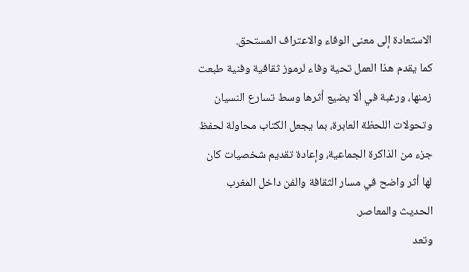الاستعادة إلى معنى الوفاء والاعتراف المستحق.
كما يقدم هذا العمل تحية وفاء لرموز ثقافية وفنية طبعت زمنها، ورغبة في ألا يضيع أثرها وسط تسارع النسيان وتحولات اللحظة العابرة، بما يجعل الكتاب محاولة لحفظ جزء من الذاكرة الجماعية، وإعادة تقديم شخصيات كان لها أثر واضح في مسار الثقافة والفن داخل المغرب الحديث والمعاصر.
وتعد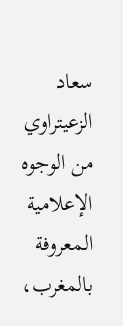سعاد الزعيتراوي من الوجوه الإعلامية المعروفة بالمغرب،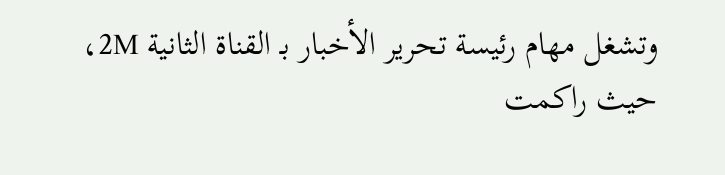وتشغل مهام رئيسة تحرير الأخبار بـ القناة الثانية 2M، حيث راكمت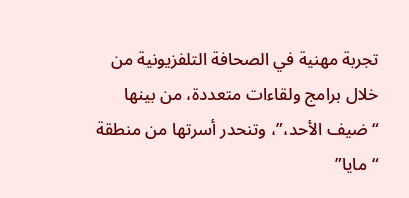تجربة مهنية في الصحافة التلفزيونية من خلال برامج ولقاءات متعددة، من بينها “ضيف الأحد،”، وتنحدر أسرتها من منطقة “مايا”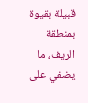قبيلة بقيوة بمنطقة الريف، ما يضفي على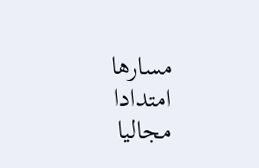مسارها امتدادا مجاليا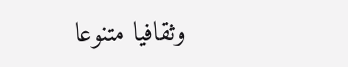وثقافيا متنوعا